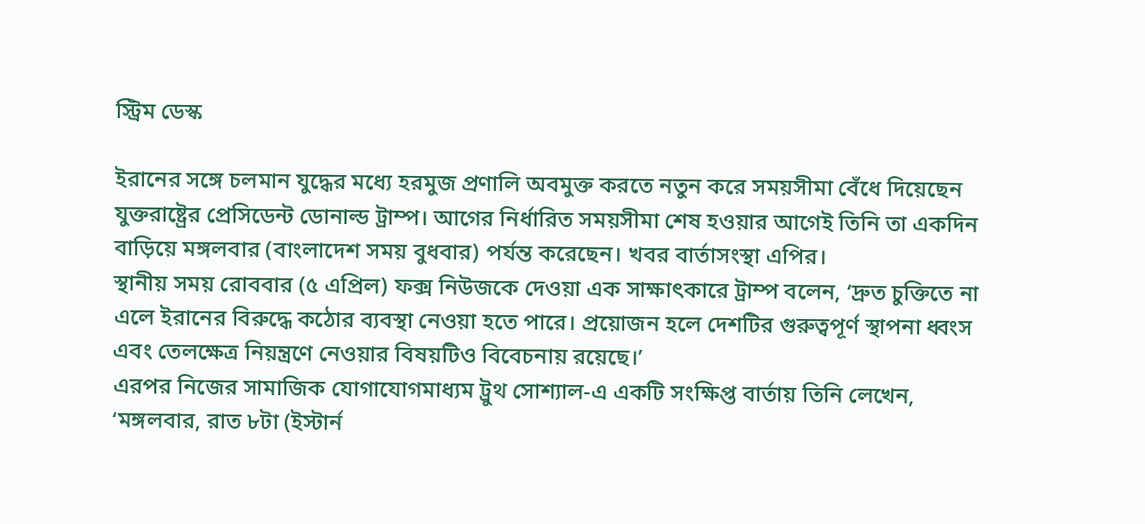স্ট্রিম ডেস্ক

ইরানের সঙ্গে চলমান যুদ্ধের মধ্যে হরমুজ প্রণালি অবমুক্ত করতে নতুন করে সময়সীমা বেঁধে দিয়েছেন যুক্তরাষ্ট্রের প্রেসিডেন্ট ডোনাল্ড ট্রাম্প। আগের নির্ধারিত সময়সীমা শেষ হওয়ার আগেই তিনি তা একদিন বাড়িয়ে মঙ্গলবার (বাংলাদেশ সময় বুধবার) পর্যন্ত করেছেন। খবর বার্তাসংস্থা এপির।
স্থানীয় সময় রোববার (৫ এপ্রিল) ফক্স নিউজকে দেওয়া এক সাক্ষাৎকারে ট্রাম্প বলেন, ‘দ্রুত চুক্তিতে না এলে ইরানের বিরুদ্ধে কঠোর ব্যবস্থা নেওয়া হতে পারে। প্রয়োজন হলে দেশটির গুরুত্বপূর্ণ স্থাপনা ধ্বংস এবং তেলক্ষেত্র নিয়ন্ত্রণে নেওয়ার বিষয়টিও বিবেচনায় রয়েছে।’
এরপর নিজের সামাজিক যোগাযোগমাধ্যম ট্রুথ সোশ্যাল-এ একটি সংক্ষিপ্ত বার্তায় তিনি লেখেন, ‘মঙ্গলবার, রাত ৮টা (ইস্টার্ন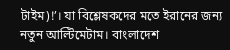টাইম)!’। যা বিশ্লেষকদের মতে ইরানের জন্য নতুন আল্টিমেটাম। বাংলাদেশ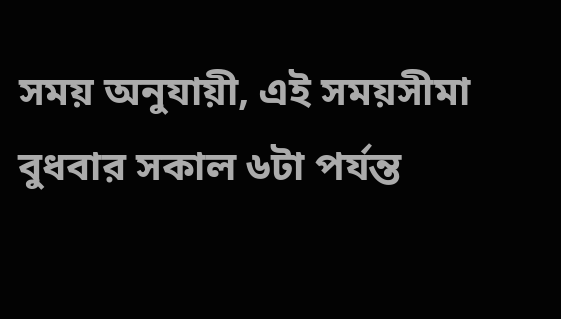সময় অনুযায়ী, এই সময়সীমা বুধবার সকাল ৬টা পর্যন্ত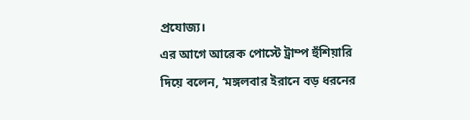প্রযোজ্য।
এর আগে আরেক পোস্টে ট্রাম্প হুঁশিয়ারি দিয়ে বলেন, ‘মঙ্গলবার ইরানে বড় ধরনের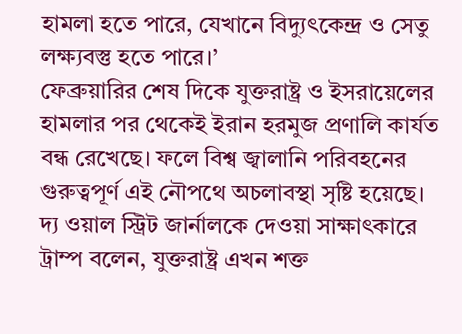হামলা হতে পারে, যেখানে বিদ্যুৎকেন্দ্র ও সেতু লক্ষ্যবস্তু হতে পারে।’
ফেব্রুয়ারির শেষ দিকে যুক্তরাষ্ট্র ও ইসরায়েলের হামলার পর থেকেই ইরান হরমুজ প্রণালি কার্যত বন্ধ রেখেছে। ফলে বিশ্ব জ্বালানি পরিবহনের গুরুত্বপূর্ণ এই নৌপথে অচলাবস্থা সৃষ্টি হয়েছে।
দ্য ওয়াল স্ট্রিট জার্নালকে দেওয়া সাক্ষাৎকারে ট্রাম্প বলেন, যুক্তরাষ্ট্র এখন শক্ত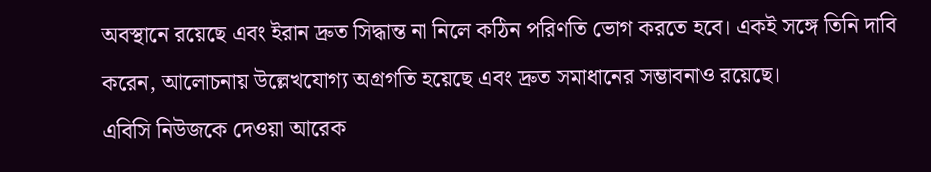অবস্থানে রয়েছে এবং ইরান দ্রুত সিদ্ধান্ত না নিলে কঠিন পরিণতি ভোগ করতে হবে। একই সঙ্গে তিনি দাবি করেন, আলোচনায় উল্লেখযোগ্য অগ্রগতি হয়েছে এবং দ্রুত সমাধানের সম্ভাবনাও রয়েছে।
এবিসি নিউজকে দেওয়া আরেক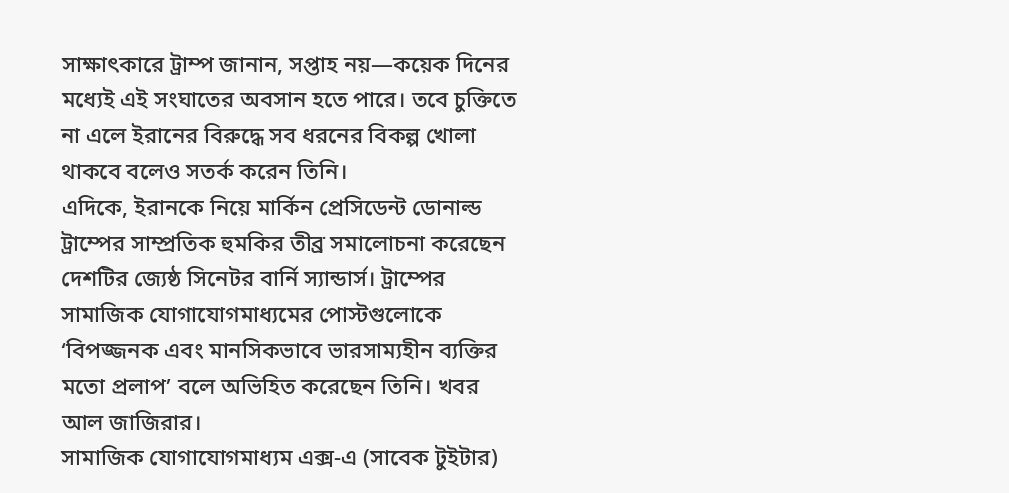সাক্ষাৎকারে ট্রাম্প জানান, সপ্তাহ নয়—কয়েক দিনের মধ্যেই এই সংঘাতের অবসান হতে পারে। তবে চুক্তিতে না এলে ইরানের বিরুদ্ধে সব ধরনের বিকল্প খোলা থাকবে বলেও সতর্ক করেন তিনি।
এদিকে, ইরানকে নিয়ে মার্কিন প্রেসিডেন্ট ডোনাল্ড ট্রাম্পের সাম্প্রতিক হুমকির তীব্র সমালোচনা করেছেন দেশটির জ্যেষ্ঠ সিনেটর বার্নি স্যান্ডার্স। ট্রাম্পের সামাজিক যোগাযোগমাধ্যমের পোস্টগুলোকে ‘বিপজ্জনক এবং মানসিকভাবে ভারসাম্যহীন ব্যক্তির মতো প্রলাপ’ বলে অভিহিত করেছেন তিনি। খবর আল জাজিরার।
সামাজিক যোগাযোগমাধ্যম এক্স-এ (সাবেক টুইটার)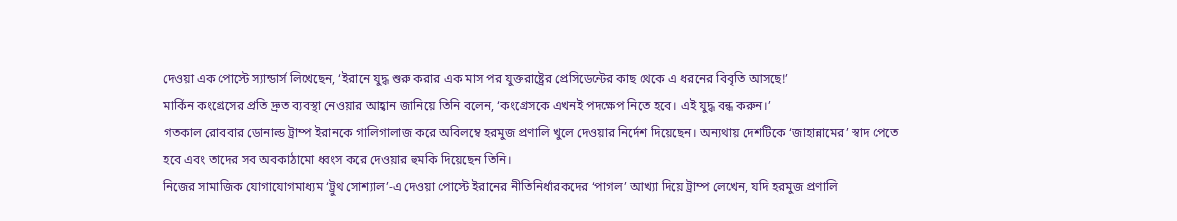দেওয়া এক পোস্টে স্যান্ডার্স লিখেছেন, ‘ইরানে যুদ্ধ শুরু করার এক মাস পর যুক্তরাষ্ট্রের প্রেসিডেন্টের কাছ থেকে এ ধরনের বিবৃতি আসছে!’
মার্কিন কংগ্রেসের প্রতি দ্রুত ব্যবস্থা নেওয়ার আহ্বান জানিয়ে তিনি বলেন, ‘কংগ্রেসকে এখনই পদক্ষেপ নিতে হবে। এই যুদ্ধ বন্ধ করুন।’
গতকাল রোববার ডোনাল্ড ট্রাম্প ইরানকে গালিগালাজ করে অবিলম্বে হরমুজ প্রণালি খুলে দেওয়ার নির্দেশ দিয়েছেন। অন্যথায় দেশটিকে ‘জাহান্নামের’ স্বাদ পেতে হবে এবং তাদের সব অবকাঠামো ধ্বংস করে দেওয়ার হুমকি দিয়েছেন তিনি।
নিজের সামাজিক যোগাযোগমাধ্যম ‘ট্রুথ সোশ্যাল’-এ দেওয়া পোস্টে ইরানের নীতিনির্ধারকদের ‘পাগল’ আখ্যা দিয়ে ট্রাম্প লেখেন, যদি হরমুজ প্রণালি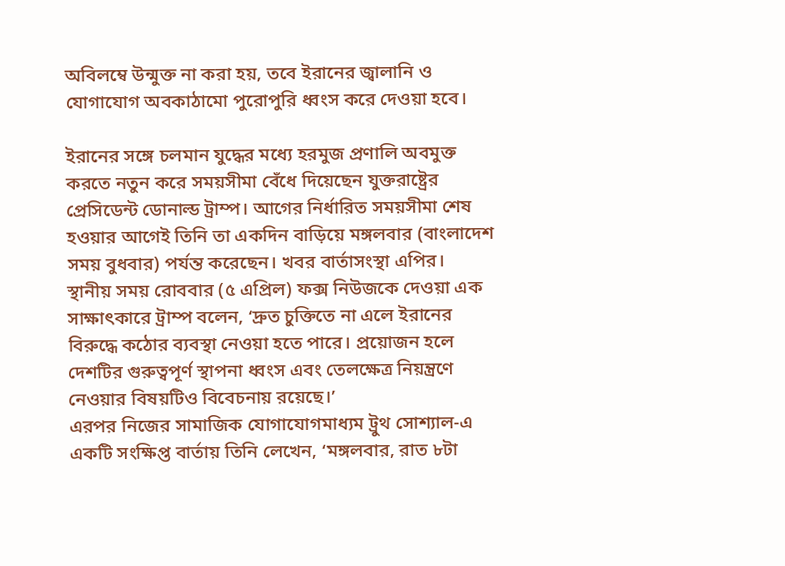অবিলম্বে উন্মুক্ত না করা হয়, তবে ইরানের জ্বালানি ও যোগাযোগ অবকাঠামো পুরোপুরি ধ্বংস করে দেওয়া হবে।

ইরানের সঙ্গে চলমান যুদ্ধের মধ্যে হরমুজ প্রণালি অবমুক্ত করতে নতুন করে সময়সীমা বেঁধে দিয়েছেন যুক্তরাষ্ট্রের প্রেসিডেন্ট ডোনাল্ড ট্রাম্প। আগের নির্ধারিত সময়সীমা শেষ হওয়ার আগেই তিনি তা একদিন বাড়িয়ে মঙ্গলবার (বাংলাদেশ সময় বুধবার) পর্যন্ত করেছেন। খবর বার্তাসংস্থা এপির।
স্থানীয় সময় রোববার (৫ এপ্রিল) ফক্স নিউজকে দেওয়া এক সাক্ষাৎকারে ট্রাম্প বলেন, ‘দ্রুত চুক্তিতে না এলে ইরানের বিরুদ্ধে কঠোর ব্যবস্থা নেওয়া হতে পারে। প্রয়োজন হলে দেশটির গুরুত্বপূর্ণ স্থাপনা ধ্বংস এবং তেলক্ষেত্র নিয়ন্ত্রণে নেওয়ার বিষয়টিও বিবেচনায় রয়েছে।’
এরপর নিজের সামাজিক যোগাযোগমাধ্যম ট্রুথ সোশ্যাল-এ একটি সংক্ষিপ্ত বার্তায় তিনি লেখেন, ‘মঙ্গলবার, রাত ৮টা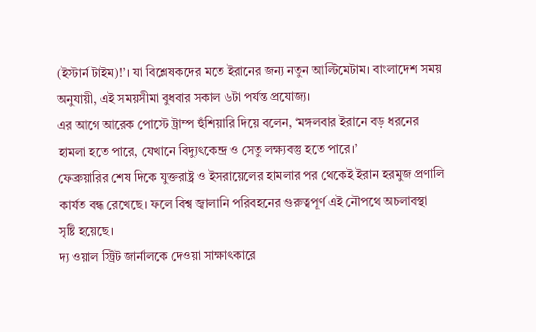(ইস্টার্ন টাইম)!’। যা বিশ্লেষকদের মতে ইরানের জন্য নতুন আল্টিমেটাম। বাংলাদেশ সময় অনুযায়ী, এই সময়সীমা বুধবার সকাল ৬টা পর্যন্ত প্রযোজ্য।
এর আগে আরেক পোস্টে ট্রাম্প হুঁশিয়ারি দিয়ে বলেন, ‘মঙ্গলবার ইরানে বড় ধরনের হামলা হতে পারে, যেখানে বিদ্যুৎকেন্দ্র ও সেতু লক্ষ্যবস্তু হতে পারে।’
ফেব্রুয়ারির শেষ দিকে যুক্তরাষ্ট্র ও ইসরায়েলের হামলার পর থেকেই ইরান হরমুজ প্রণালি কার্যত বন্ধ রেখেছে। ফলে বিশ্ব জ্বালানি পরিবহনের গুরুত্বপূর্ণ এই নৌপথে অচলাবস্থা সৃষ্টি হয়েছে।
দ্য ওয়াল স্ট্রিট জার্নালকে দেওয়া সাক্ষাৎকারে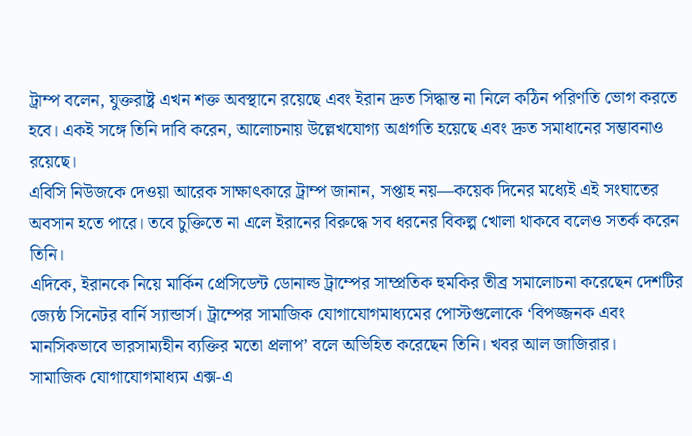ট্রাম্প বলেন, যুক্তরাষ্ট্র এখন শক্ত অবস্থানে রয়েছে এবং ইরান দ্রুত সিদ্ধান্ত না নিলে কঠিন পরিণতি ভোগ করতে হবে। একই সঙ্গে তিনি দাবি করেন, আলোচনায় উল্লেখযোগ্য অগ্রগতি হয়েছে এবং দ্রুত সমাধানের সম্ভাবনাও রয়েছে।
এবিসি নিউজকে দেওয়া আরেক সাক্ষাৎকারে ট্রাম্প জানান, সপ্তাহ নয়—কয়েক দিনের মধ্যেই এই সংঘাতের অবসান হতে পারে। তবে চুক্তিতে না এলে ইরানের বিরুদ্ধে সব ধরনের বিকল্প খোলা থাকবে বলেও সতর্ক করেন তিনি।
এদিকে, ইরানকে নিয়ে মার্কিন প্রেসিডেন্ট ডোনাল্ড ট্রাম্পের সাম্প্রতিক হুমকির তীব্র সমালোচনা করেছেন দেশটির জ্যেষ্ঠ সিনেটর বার্নি স্যান্ডার্স। ট্রাম্পের সামাজিক যোগাযোগমাধ্যমের পোস্টগুলোকে ‘বিপজ্জনক এবং মানসিকভাবে ভারসাম্যহীন ব্যক্তির মতো প্রলাপ’ বলে অভিহিত করেছেন তিনি। খবর আল জাজিরার।
সামাজিক যোগাযোগমাধ্যম এক্স-এ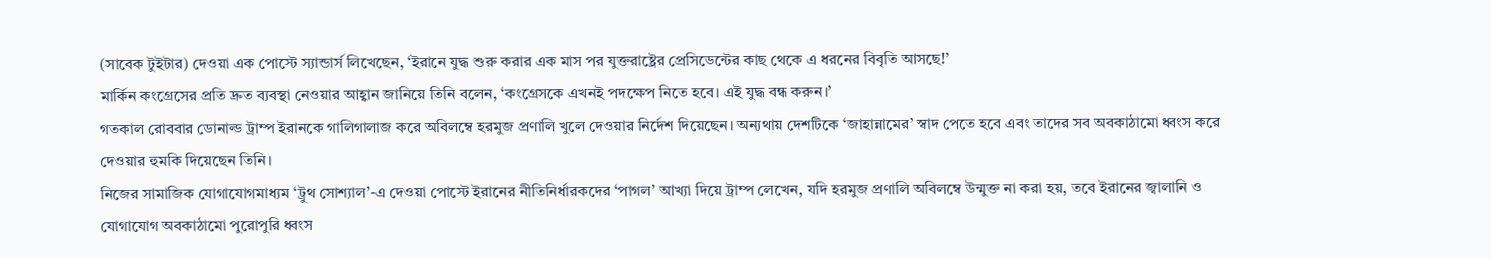(সাবেক টুইটার) দেওয়া এক পোস্টে স্যান্ডার্স লিখেছেন, ‘ইরানে যুদ্ধ শুরু করার এক মাস পর যুক্তরাষ্ট্রের প্রেসিডেন্টের কাছ থেকে এ ধরনের বিবৃতি আসছে!’
মার্কিন কংগ্রেসের প্রতি দ্রুত ব্যবস্থা নেওয়ার আহ্বান জানিয়ে তিনি বলেন, ‘কংগ্রেসকে এখনই পদক্ষেপ নিতে হবে। এই যুদ্ধ বন্ধ করুন।’
গতকাল রোববার ডোনাল্ড ট্রাম্প ইরানকে গালিগালাজ করে অবিলম্বে হরমুজ প্রণালি খুলে দেওয়ার নির্দেশ দিয়েছেন। অন্যথায় দেশটিকে ‘জাহান্নামের’ স্বাদ পেতে হবে এবং তাদের সব অবকাঠামো ধ্বংস করে দেওয়ার হুমকি দিয়েছেন তিনি।
নিজের সামাজিক যোগাযোগমাধ্যম ‘ট্রুথ সোশ্যাল’-এ দেওয়া পোস্টে ইরানের নীতিনির্ধারকদের ‘পাগল’ আখ্যা দিয়ে ট্রাম্প লেখেন, যদি হরমুজ প্রণালি অবিলম্বে উন্মুক্ত না করা হয়, তবে ইরানের জ্বালানি ও যোগাযোগ অবকাঠামো পুরোপুরি ধ্বংস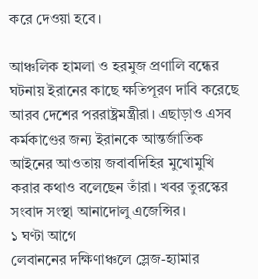করে দেওয়া হবে।

আঞ্চলিক হামলা ও হরমুজ প্রণালি বন্ধের ঘটনায় ইরানের কাছে ক্ষতিপূরণ দাবি করেছে আরব দেশের পররাষ্ট্রমন্ত্রীরা। এছাড়াও এসব কর্মকাণ্ডের জন্য ইরানকে আন্তর্জাতিক আইনের আওতায় জবাবদিহির মুখোমুখি করার কথাও বলেছেন তাঁরা। খবর তুরস্কের সংবাদ সংস্থা আনাদোলু এজেন্সির।
১ ঘণ্টা আগে
লেবাননের দক্ষিণাঞ্চলে স্লেজ-হ্যামার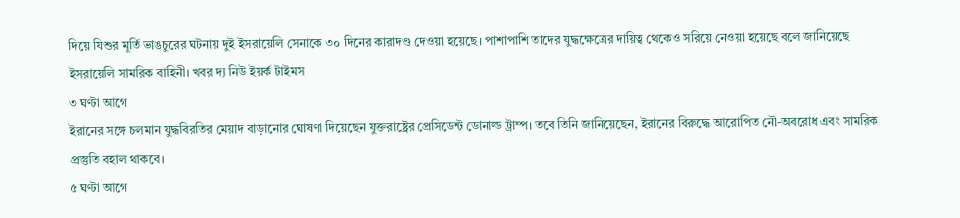দিয়ে যিশুর মূর্তি ভাঙচুরের ঘটনায় দুই ইসরায়েলি সেনাকে ৩০ দিনের কারাদণ্ড দেওয়া হয়েছে। পাশাপাশি তাদের যুদ্ধক্ষেত্রের দায়িত্ব থেকেও সরিয়ে নেওয়া হয়েছে বলে জানিয়েছে ইসরায়েলি সামরিক বাহিনী। খবর দ্য নিউ ইয়র্ক টাইমস
৩ ঘণ্টা আগে
ইরানের সঙ্গে চলমান যুদ্ধবিরতির মেয়াদ বাড়ানোর ঘোষণা দিয়েছেন যুক্তরাষ্ট্রের প্রেসিডেন্ট ডোনাল্ড ট্রাম্প। তবে তিনি জানিয়েছেন, ইরানের বিরুদ্ধে আরোপিত নৌ-অবরোধ এবং সামরিক প্রস্তুতি বহাল থাকবে।
৫ ঘণ্টা আগে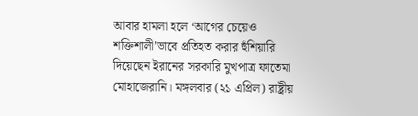আবার হামলা হলে ‘আগের চেয়েও শক্তিশালী’ভাবে প্রতিহত করার হুঁশিয়ারি দিয়েছেন ইরানের সরকারি মুখপাত্র ফাতেমা মোহাজেরানি। মঙ্গলবার (২১ এপ্রিল) রাষ্ট্রীয়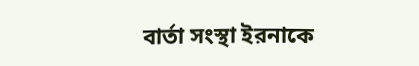বার্তা সংস্থা ইরনাকে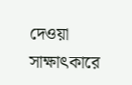দেওয়া সাক্ষাৎকারে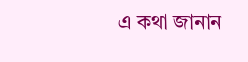এ কথা জানান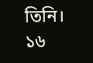তিনি।
১৬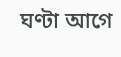ঘণ্টা আগে